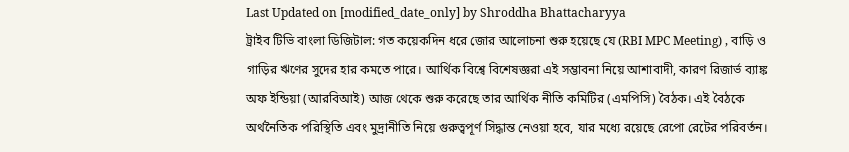Last Updated on [modified_date_only] by Shroddha Bhattacharyya
ট্রাইব টিভি বাংলা ডিজিটাল: গত কয়েকদিন ধরে জোর আলোচনা শুরু হয়েছে যে (RBI MPC Meeting) , বাড়ি ও গাড়ির ঋণের সুদের হার কমতে পারে। আর্থিক বিশ্বে বিশেষজ্ঞরা এই সম্ভাবনা নিয়ে আশাবাদী, কারণ রিজার্ভ ব্যাঙ্ক অফ ইন্ডিয়া (আরবিআই) আজ থেকে শুরু করেছে তার আর্থিক নীতি কমিটির (এমপিসি) বৈঠক। এই বৈঠকে অর্থনৈতিক পরিস্থিতি এবং মুদ্রানীতি নিয়ে গুরুত্বপূর্ণ সিদ্ধান্ত নেওয়া হবে, যার মধ্যে রয়েছে রেপো রেটের পরিবর্তন।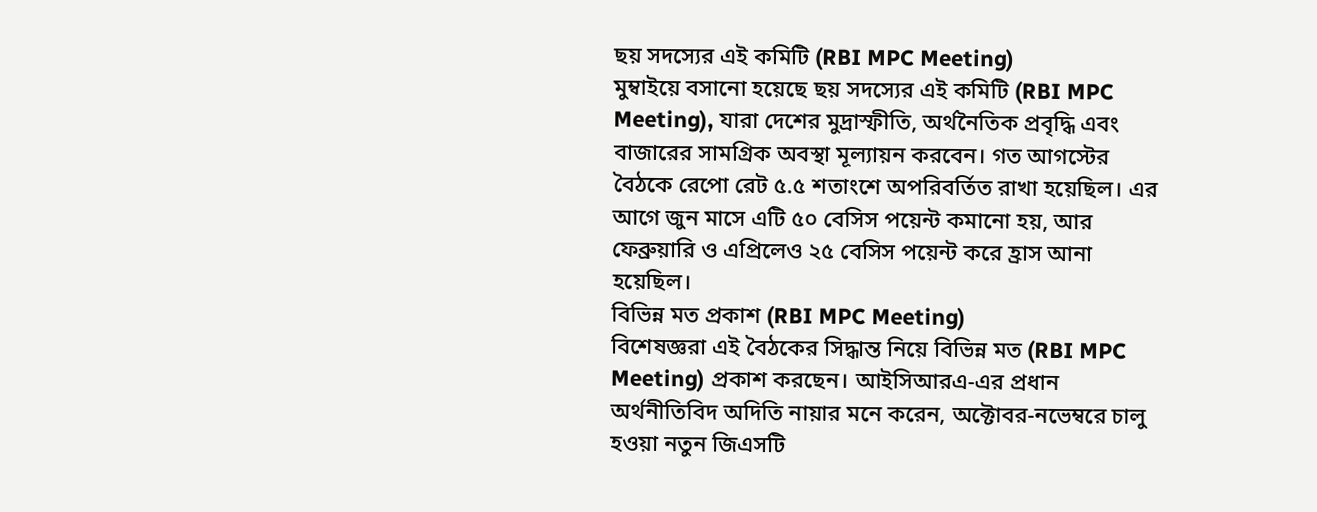ছয় সদস্যের এই কমিটি (RBI MPC Meeting)
মুম্বাইয়ে বসানো হয়েছে ছয় সদস্যের এই কমিটি (RBI MPC Meeting), যারা দেশের মুদ্রাস্ফীতি, অর্থনৈতিক প্রবৃদ্ধি এবং বাজারের সামগ্রিক অবস্থা মূল্যায়ন করবেন। গত আগস্টের বৈঠকে রেপো রেট ৫.৫ শতাংশে অপরিবর্তিত রাখা হয়েছিল। এর আগে জুন মাসে এটি ৫০ বেসিস পয়েন্ট কমানো হয়, আর ফেব্রুয়ারি ও এপ্রিলেও ২৫ বেসিস পয়েন্ট করে হ্রাস আনা হয়েছিল।
বিভিন্ন মত প্রকাশ (RBI MPC Meeting)
বিশেষজ্ঞরা এই বৈঠকের সিদ্ধান্ত নিয়ে বিভিন্ন মত (RBI MPC Meeting) প্রকাশ করছেন। আইসিআরএ-এর প্রধান অর্থনীতিবিদ অদিতি নায়ার মনে করেন, অক্টোবর-নভেম্বরে চালু হওয়া নতুন জিএসটি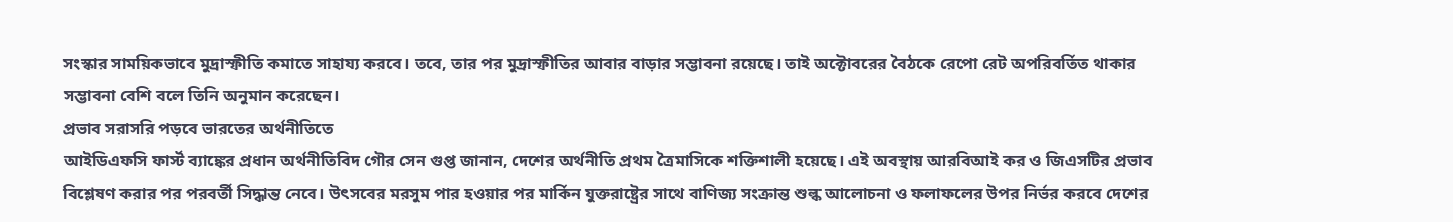সংস্কার সাময়িকভাবে মুদ্রাস্ফীতি কমাতে সাহায্য করবে। তবে, তার পর মুদ্রাস্ফীতির আবার বাড়ার সম্ভাবনা রয়েছে। তাই অক্টোবরের বৈঠকে রেপো রেট অপরিবর্তিত থাকার সম্ভাবনা বেশি বলে তিনি অনুমান করেছেন।
প্রভাব সরাসরি পড়বে ভারতের অর্থনীতিতে
আইডিএফসি ফার্স্ট ব্যাঙ্কের প্রধান অর্থনীতিবিদ গৌর সেন গুপ্ত জানান, দেশের অর্থনীতি প্রথম ত্রৈমাসিকে শক্তিশালী হয়েছে। এই অবস্থায় আরবিআই কর ও জিএসটির প্রভাব বিশ্লেষণ করার পর পরবর্তী সিদ্ধান্ত নেবে। উৎসবের মরসুম পার হওয়ার পর মার্কিন যুক্তরাষ্ট্রের সাথে বাণিজ্য সংক্রান্ত শুল্ক আলোচনা ও ফলাফলের উপর নির্ভর করবে দেশের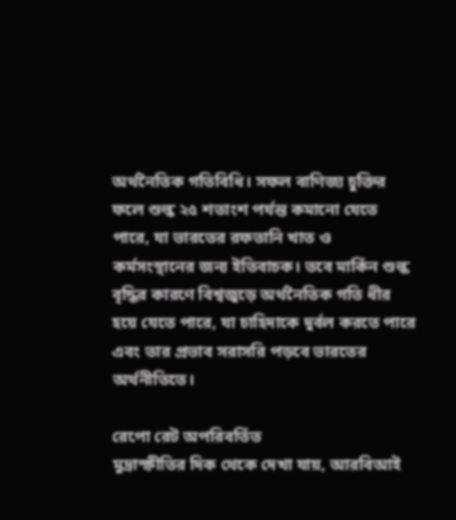অর্থনৈতিক গতিবিধি। সফল বাণিজ্য চুক্তির ফলে শুল্ক ২৫ শতাংশ পর্যন্ত কমানো যেতে পারে, যা ভারতের রফতানি খাত ও কর্মসংস্থানের জন্য ইতিবাচক। তবে মার্কিন শুল্ক বৃদ্ধির কারণে বিশ্বজুড়ে অর্থনৈতিক গতি ধীর হয়ে যেতে পারে, যা চাহিদাকে দুর্বল করতে পারে এবং তার প্রভাব সরাসরি পড়বে ভারতের অর্থনীতিতে।

রেপো রেট অপরিবর্তিত
মুদ্রাস্ফীতির দিক থেকে দেখা যায়, আরবিআই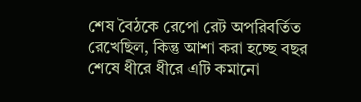শেষ বৈঠকে রেপো রেট অপরিবর্তিত রেখেছিল, কিন্তু আশা করা হচ্ছে বছর শেষে ধীরে ধীরে এটি কমানো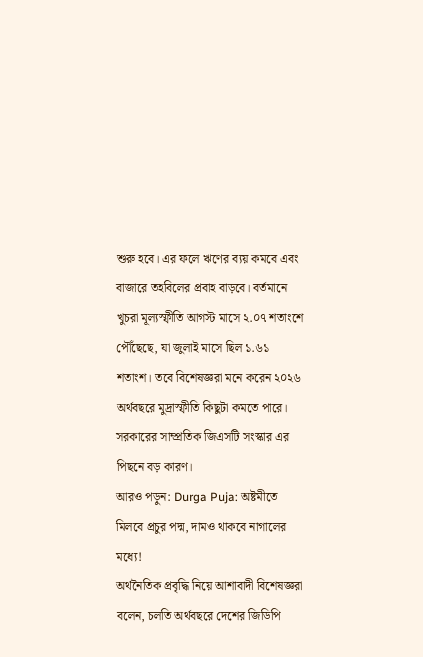শুরু হবে। এর ফলে ঋণের ব্যয় কমবে এবং বাজারে তহবিলের প্রবাহ বাড়বে। বর্তমানে খুচরা মূল্যস্ফীতি আগস্ট মাসে ২.০৭ শতাংশে পৌঁছেছে, যা জুলাই মাসে ছিল ১.৬১ শতাংশ। তবে বিশেষজ্ঞরা মনে করেন ২০২৬ অর্থবছরে মুদ্রাস্ফীতি কিছুটা কমতে পারে। সরকারের সাম্প্রতিক জিএসটি সংস্কার এর পিছনে বড় কারণ।
আরও পড়ুন: Durga Puja: অষ্টমীতে মিলবে প্রচুর পদ্ম, দামও থাকবে নাগালের মধ্যে!
অর্থনৈতিক প্রবৃদ্ধি নিয়ে আশাবাদী বিশেষজ্ঞরা বলেন, চলতি অর্থবছরে দেশের জিডিপি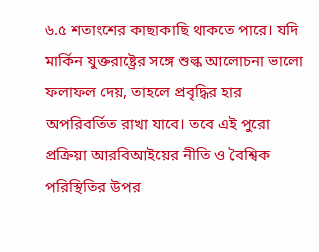৬.৫ শতাংশের কাছাকাছি থাকতে পারে। যদি মার্কিন যুক্তরাষ্ট্রের সঙ্গে শুল্ক আলোচনা ভালো ফলাফল দেয়, তাহলে প্রবৃদ্ধির হার অপরিবর্তিত রাখা যাবে। তবে এই পুরো প্রক্রিয়া আরবিআইয়ের নীতি ও বৈশ্বিক পরিস্থিতির উপর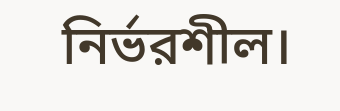নির্ভরশীল।